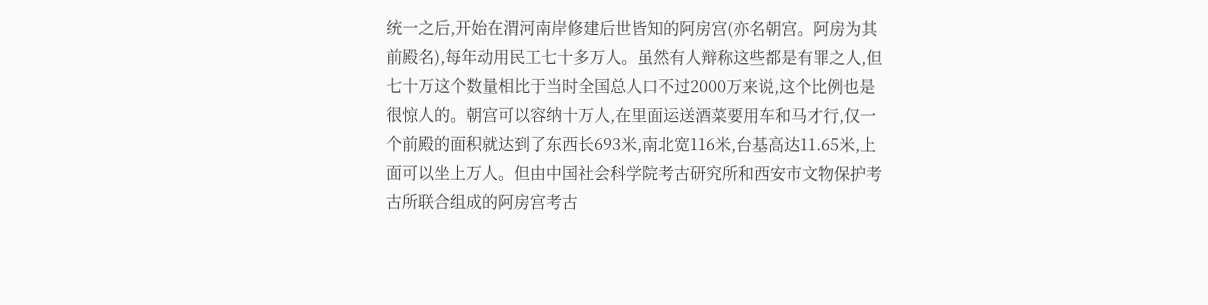统一之后,开始在渭河南岸修建后世皆知的阿房宫(亦名朝宫。阿房为其前殿名),每年动用民工七十多万人。虽然有人辩称这些都是有罪之人,但七十万这个数量相比于当时全国总人口不过2000万来说,这个比例也是很惊人的。朝宫可以容纳十万人,在里面运送酒菜要用车和马才行,仅一个前殿的面积就达到了东西长693米,南北宽116米,台基高达11.65米,上面可以坐上万人。但由中国社会科学院考古研究所和西安市文物保护考古所联合组成的阿房宫考古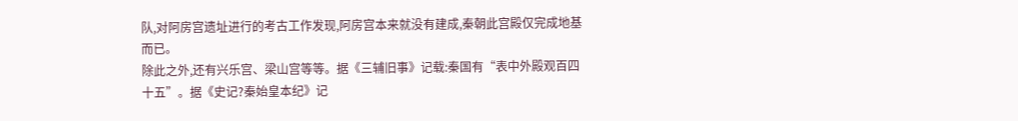队,对阿房宫遗址进行的考古工作发现,阿房宫本来就没有建成,秦朝此宫殿仅完成地基而已。
除此之外,还有兴乐宫、梁山宫等等。据《三辅旧事》记载:秦国有“表中外殿观百四十五”。据《史记?秦始皇本纪》记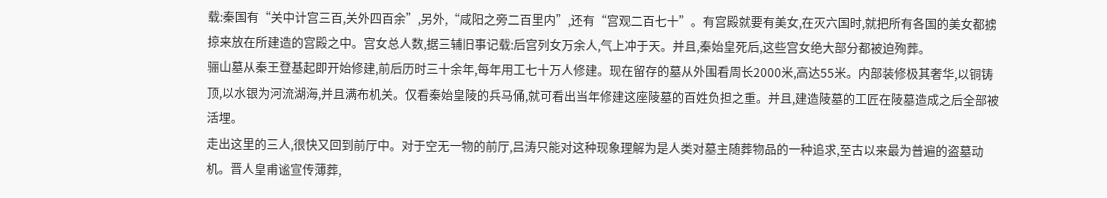载:秦国有“关中计宫三百,关外四百余”,另外,“咸阳之旁二百里内”,还有“宫观二百七十”。有宫殿就要有美女,在灭六国时,就把所有各国的美女都掳掠来放在所建造的宫殿之中。宫女总人数,据三辅旧事记载:后宫列女万余人,气上冲于天。并且,秦始皇死后,这些宫女绝大部分都被迫殉葬。
骊山墓从秦王登基起即开始修建,前后历时三十余年,每年用工七十万人修建。现在留存的墓从外围看周长2000米,高达55米。内部装修极其奢华,以铜铸顶,以水银为河流湖海,并且满布机关。仅看秦始皇陵的兵马俑,就可看出当年修建这座陵墓的百姓负担之重。并且,建造陵墓的工匠在陵墓造成之后全部被活埋。
走出这里的三人,很快又回到前厅中。对于空无一物的前厅,吕涛只能对这种现象理解为是人类对墓主随葬物品的一种追求,至古以来最为普遍的盗墓动机。晋人皇甫谧宣传薄葬,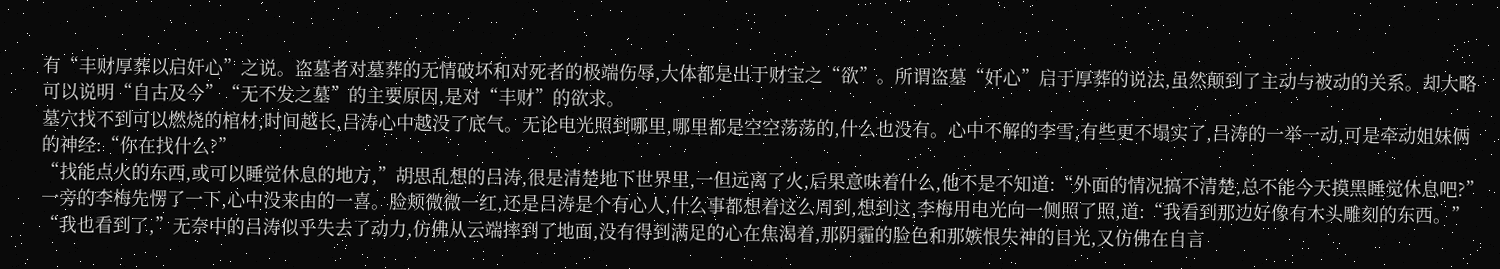有“丰财厚葬以启奸心”之说。盗墓者对墓葬的无情破坏和对死者的极端伤辱,大体都是出于财宝之“欲”。所谓盗墓“奸心”启于厚葬的说法,虽然颠到了主动与被动的关系。却大略可以说明“自古及今”“无不发之墓”的主要原因,是对“丰财”的欲求。
墓穴找不到可以燃烧的棺材,时间越长,吕涛心中越没了底气。无论电光照到哪里,哪里都是空空荡荡的,什么也没有。心中不解的李雪,有些更不塌实了,吕涛的一举一动,可是牵动姐妹俩的神经:“你在找什么?”
“找能点火的东西,或可以睡觉休息的地方,”胡思乱想的吕涛,很是清楚地下世界里,一但远离了火,后果意味着什么,他不是不知道:“外面的情况搞不清楚,总不能今天摸黑睡觉休息吧?”
一旁的李梅先愣了一下,心中没来由的一喜。脸颊微微一红,还是吕涛是个有心人,什么事都想着这么周到,想到这,李梅用电光向一侧照了照,道:“我看到那边好像有木头雕刻的东西。”
“我也看到了,”无奈中的吕涛似乎失去了动力,仿佛从云端摔到了地面,没有得到满足的心在焦渴着,那阴霾的脸色和那嫉恨失神的目光,又仿佛在自言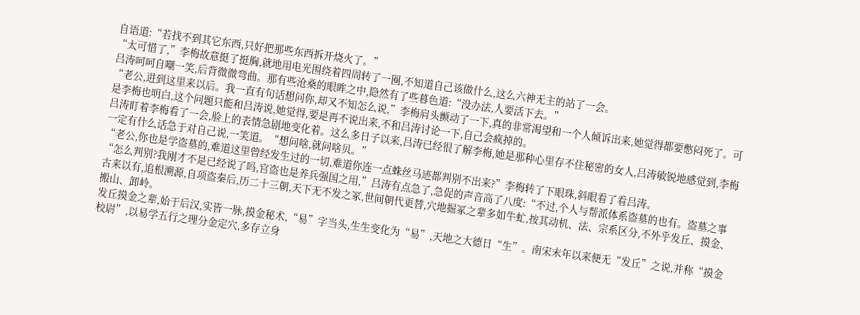自语道:“若找不到其它东西,只好把那些东西拆开烧火了。”
“太可惜了,”李梅故意挺了挺胸,就地用电光围绕着四周转了一圈,不知道自己该做什么,这么六神无主的站了一会。
吕涛呵呵自嘲一笑,后背微微弯曲。那有些沧桑的眼眸之中,隐然有了些暮色道:“没办法,人要活下去。”
“老公,进到这里来以后。我一直有句话想问你,却又不知怎么说,”李梅肩头颤动了一下,真的非常渴望和一个人倾诉出来,她觉得都要憋闷死了。可是李梅也明白,这个问题只能和吕涛说,她觉得,要是再不说出来,不和吕涛讨论一下,自己会疯掉的。
吕涛盯着李梅看了一会,脸上的表情急剧地变化着。这么多日子以来,吕涛已经很了解李梅,她是那种心里存不住秘密的女人,吕涛敏锐地感觉到,李梅一定有什么话急于对自己说,一笑道。“想问啥,就问啥贝。”
“老公,你也是学盗墓的,难道这里曾经发生过的一切,难道你连一点蛛丝马迹都判别不出来?”李梅转了下眼珠,斜眼看了看吕涛。
“怎么判别?我刚才不是已经说了吗,官盗也是养兵强国之用,”吕涛有点急了,急促的声音高了八度:“不过,个人与帮派体系盗墓的也有。盗墓之事古来以有,追根溯源,自项盗秦后,历二十三朝,天下无不发之冢,世间朝代更替,穴地掘冢之辈多如牛虻,按其动机、法、宗系区分,不外乎发丘、摸金、搬山、卸岭。
发丘摸金之辈,始于后汉,实皆一脉,摸金秘术,“易”字当头,生生变化为“易”,天地之大德日“生”。南宋末年以来便无“发丘”之说,并称“摸金校尉”,以易学五行之理分金定穴,多存立身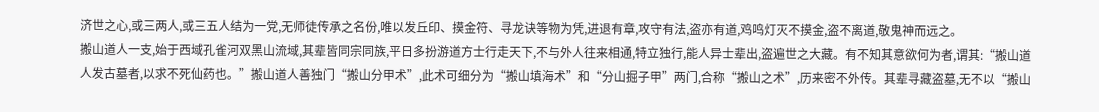济世之心,或三两人,或三五人结为一党,无师徒传承之名份,唯以发丘印、摸金符、寻龙诀等物为凭,进退有章,攻守有法,盗亦有道,鸡鸣灯灭不摸金,盗不离道,敬鬼神而远之。
搬山道人一支,始于西域孔雀河双黑山流域,其辈皆同宗同族,平日多扮游道方士行走天下,不与外人往来相通,特立独行,能人异士辈出,盗遍世之大藏。有不知其意欲何为者,谓其:“搬山道人发古墓者,以求不死仙药也。”搬山道人善独门“搬山分甲术”,此术可细分为“搬山填海术”和“分山掘子甲”两门,合称“搬山之术”,历来密不外传。其辈寻藏盗墓,无不以“搬山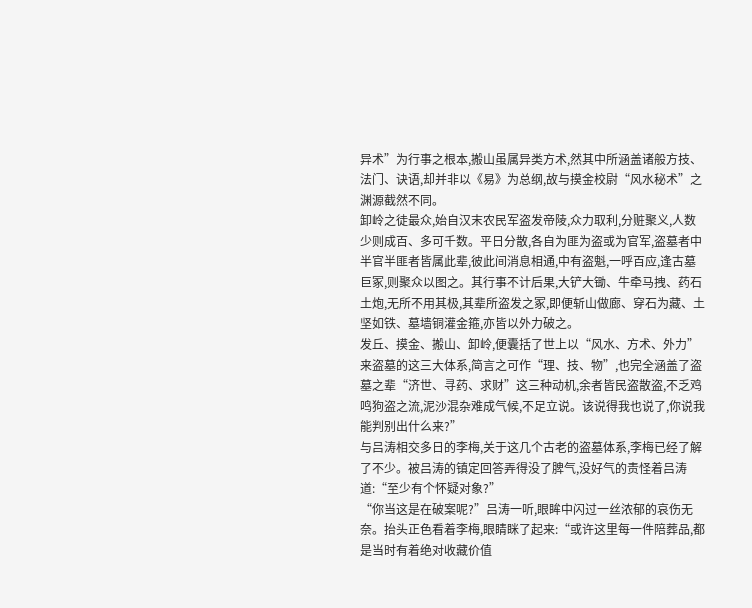异术”为行事之根本,搬山虽属异类方术,然其中所涵盖诸般方技、法门、诀语,却并非以《易》为总纲,故与摸金校尉“风水秘术”之渊源截然不同。
卸岭之徒最众,始自汉末农民军盗发帝陵,众力取利,分赃聚义,人数少则成百、多可千数。平日分散,各自为匪为盗或为官军,盗墓者中半官半匪者皆属此辈,彼此间消息相通,中有盗魁,一呼百应,逢古墓巨冢,则聚众以图之。其行事不计后果,大铲大锄、牛牵马拽、药石土炮,无所不用其极,其辈所盗发之冢,即便斩山做廊、穿石为藏、土坚如铁、墓墙铜灌金箍,亦皆以外力破之。
发丘、摸金、搬山、卸岭,便囊括了世上以“风水、方术、外力”来盗墓的这三大体系,简言之可作“理、技、物”,也完全涵盖了盗墓之辈“济世、寻药、求财”这三种动机,余者皆民盗散盗,不乏鸡鸣狗盗之流,泥沙混杂难成气候,不足立说。该说得我也说了,你说我能判别出什么来?”
与吕涛相交多日的李梅,关于这几个古老的盗墓体系,李梅已经了解了不少。被吕涛的镇定回答弄得没了脾气,没好气的责怪着吕涛道:“至少有个怀疑对象?”
“你当这是在破案呢?”吕涛一听,眼眸中闪过一丝浓郁的哀伤无奈。抬头正色看着李梅,眼睛眯了起来:“或许这里每一件陪葬品,都是当时有着绝对收藏价值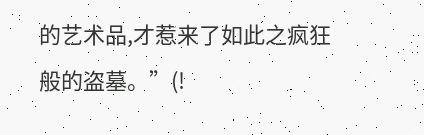的艺术品,才惹来了如此之疯狂般的盗墓。”(!